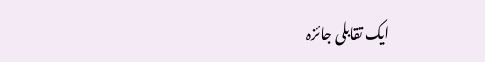ایک تقابلی جائزہ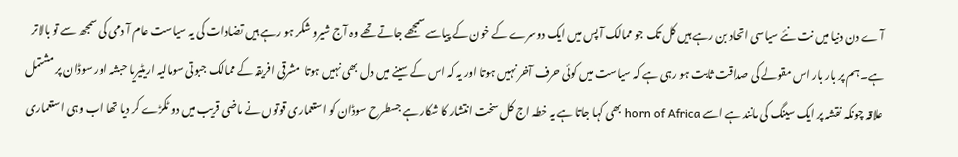آ ے دن دنیا میں نت نئے سیاسی اتحاد بن رہے ہیں کل تک جو ممالک آ پس میں ایک دوسرے کے خون کے پیاسے سمجھے جاتے تھے وہ آج شیرو شکر ہو رہے ہیں تضادات کی یہ سیاست عام آ دمی کی سمجھ سے تو بالاتر ہے۔ ہم پر بار بار اس مقولے کی صداقت ثابت ہو رہی ہے کہ سیاست میں کوئی حرف آخر نہیں ہوتا اور یہ کہ اس کے سینے میں دل بھی نہیں ہوتا  مشرقی افریقہ کے ممالک جبوتی سومالیہ اریٹیریا حبشہ اور سوڈان پر مشتمل علاقہ چونکہ نقشہ پر ایک سینگ کی مانند ہے اسے horn of Africa بھی کہا جاتا ہے یہ خطہ اج کل سخت انتشار کا شکار ہے جسطرح سوڈان کو استعماری قوتوں نے ماضی قریب میں دو ٹکڑے کر دیا تھا اب وہی استعماری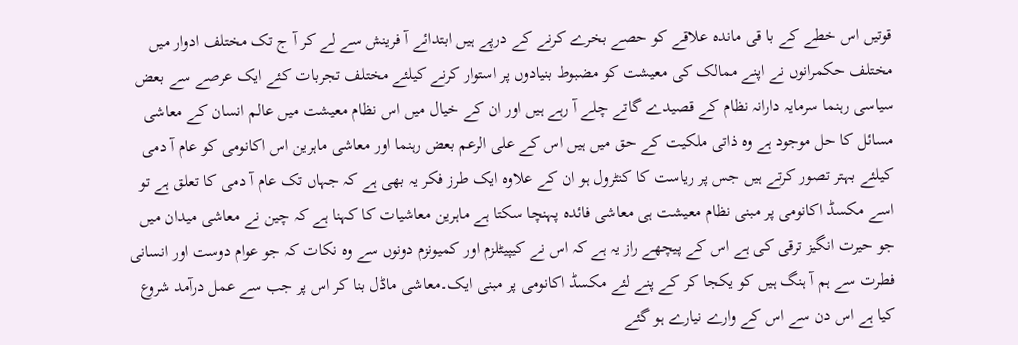قوتیں اس خطے کے با قی ماندہ علاقے کو حصے بخرے کرنے کے درپے ہیں ابتدائے آ فرینش سے لے کر آ ج تک مختلف ادوار میں مختلف حکمرانوں نے اپنے ممالک کی معیشت کو مضبوط بنیادوں پر استوار کرنے کیلئے مختلف تجربات کئے ایک عرصے سے بعض سیاسی رہنما سرمایہ دارانہ نظام کے قصیدے گاتے چلے آ رہے ہیں اور ان کے خیال میں اس نظام معیشت میں عالم انسان کے معاشی مسائل کا حل موجود ہے وہ ذاتی ملکیت کے حق میں ہیں اس کے علی الرعم بعض رہنما اور معاشی ماہرین اس اکانومی کو عام آ دمی کیلئے بہتر تصور کرتے ہیں جس پر ریاست کا کنٹرول ہو ان کے علاوہ ایک طرز فکر یہ بھی ہے کہ جہاں تک عام آ دمی کا تعلق ہے تو اسے مکسڈ اکانومی پر مبنی نظام معیشت ہی معاشی فائدہ پہنچا سکتا ہے ماہرین معاشیات کا کہنا ہے کہ چین نے معاشی میدان میں جو حیرت انگیز ترقی کی ہے اس کے پیچھے راز یہ ہے کہ اس نے کیپیٹلزم اور کمیونزم دونوں سے وہ نکات کہ جو عوام دوست اور انسانی فطرت سے ہم آ ہنگ ہیں کو یکجا کر کے پنے لئے مکسڈ اکانومی پر مبنی ایک۔معاشی ماڈل بنا کر اس پر جب سے عمل درآمد شروع کیا ہے اس دن سے اس کے وارے نیارے ہو گئے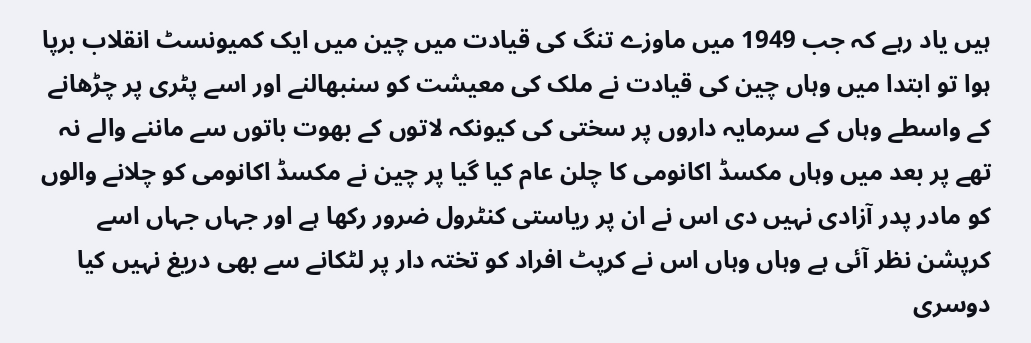ہیں یاد رہے کہ جب 1949 میں ماوزے تنگ کی قیادت میں چین میں ایک کمیونسٹ انقلاب برپا ہوا تو ابتدا میں وہاں چین کی قیادت نے ملک کی معیشت کو سنبھالنے اور اسے پٹری پر چڑھانے کے واسطے وہاں کے سرمایہ داروں پر سختی کی کیونکہ لاتوں کے بھوت باتوں سے ماننے والے نہ تھے پر بعد میں وہاں مکسڈ اکانومی کا چلن عام کیا گیا پر چین نے مکسڈ اکانومی کو چلانے والوں کو مادر پدر آزادی نہیں دی اس نے ان پر ریاستی کنٹرول ضرور رکھا ہے اور جہاں جہاں اسے کرپشن نظر آئی ہے وہاں وہاں اس نے کرپٹ افراد کو تختہ دار پر لٹکانے سے بھی دریغ نہیں کیا دوسری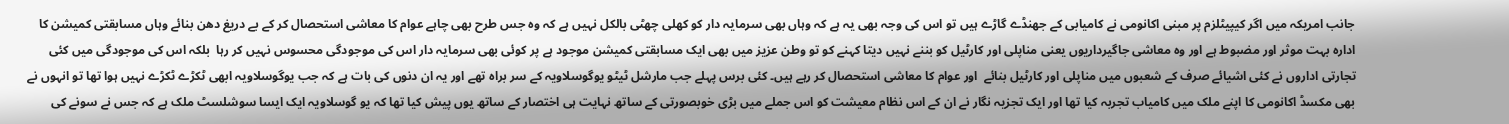جانب امریکہ میں اگر کیپیٹلزم پر مبنی اکانومی نے کامیابی کے جھنڈے گاڑے ہیں تو اس کی وجہ بھی یہ ہے کہ وہاں بھی سرمایہ دار کو کھلی چھٹی بالکل نہیں ہے کہ وہ جس طرح بھی چاہے عوام کا معاشی استحصال کر کے بے دریغ دھن بنائے وہاں مسابقتی کمیشن کا ادارہ بہت موثر اور مضبوط ہے اور وہ معاشی جاگیرداریوں یعنی مناپلی اور کارٹیل کو بننے نہیں دیتا کہنے کو تو وطن عزیز میں بھی ایک مسابقتی کمیشن موجود ہے پر کوئی بھی سرمایہ دار اس کی موجودگی محسوس نہیں کر رہا  بلکہ اس کی موجودگی میں کئی تجارتی اداروں نے کئی اشیائے صرف کے شعبوں میں مناپلی اور کارٹیل بنائے  اور عوام کا معاشی استحصال کر رہے ہیں۔ کئی برس پہلے جب مارشل ٹیٹو یوگوسلاویہ کے سر براہ تھے اور یہ ان دنوں کی بات ہے کہ جب یوگوسلاویہ ابھی ٹکڑے ٹکڑے نہیں ہوا تھا تو انہوں نے بھی مکسڈ اکانومی کا اپنے ملک میں کامیاب تجربہ کیا تھا اور ایک تجزیہ نگار نے ان کے اس نظام معیشت کو اس جملے میں بڑی خوبصورتی کے ساتھ نہایت ہی اختصار کے ساتھ یوں پیش کیا تھا کہ یو گوسلاویہ ایک ایسا سوشلسٹ ملک ہے کہ جس نے سونے کی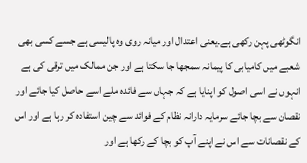انگوٹھی پہن رکھی ہے۔یعنی اعتدال اور میانہ روی وہ پالیسی ہے جسے کسی بھی شعبے میں کامیابی کا پیمانہ سمجھا جا سکتا ہے اور جن ممالک میں ترقی کی ہے انہوں نے اسی اصول کو اپنایا ہے کہ جہاں سے فائدہ ملے اسے حاصل کیا جائے اور نقصان سے بچا جائے سرمایہ دارانہ نظام کے فوائد سے چین استفادہ کر رہا ہے اور اس کے نقصانات سے اس نے اپنے آپ کو بچا کے رکھا ہے اور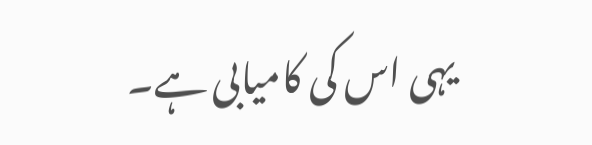یہی اس کی کامیابی ہے۔